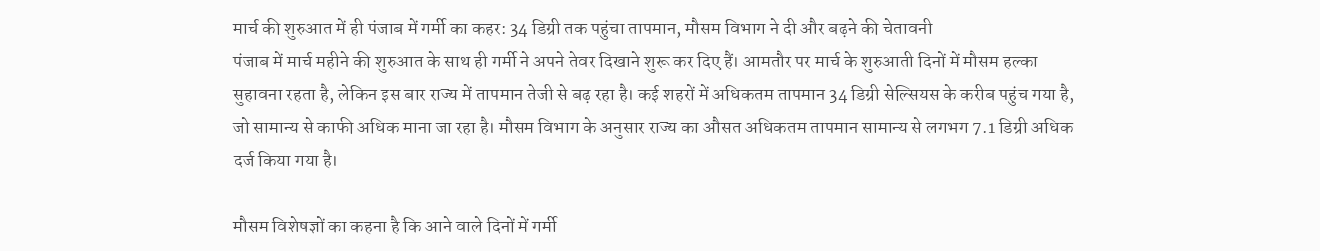मार्च की शुरुआत में ही पंजाब में गर्मी का कहर: 34 डिग्री तक पहुंचा तापमान, मौसम विभाग ने दी और बढ़ने की चेतावनी
पंजाब में मार्च महीने की शुरुआत के साथ ही गर्मी ने अपने तेवर दिखाने शुरू कर दिए हैं। आमतौर पर मार्च के शुरुआती दिनों में मौसम हल्का सुहावना रहता है, लेकिन इस बार राज्य में तापमान तेजी से बढ़ रहा है। कई शहरों में अधिकतम तापमान 34 डिग्री सेल्सियस के करीब पहुंच गया है, जो सामान्य से काफी अधिक माना जा रहा है। मौसम विभाग के अनुसार राज्य का औसत अधिकतम तापमान सामान्य से लगभग 7.1 डिग्री अधिक दर्ज किया गया है।

मौसम विशेषज्ञों का कहना है कि आने वाले दिनों में गर्मी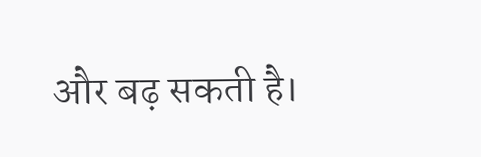और बढ़ सकती है।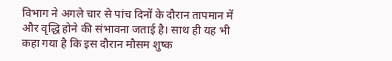विभाग ने अगले चार से पांच दिनों के दौरान तापमान में और वृद्धि होने की संभावना जताई है। साथ ही यह भी कहा गया है कि इस दौरान मौसम शुष्क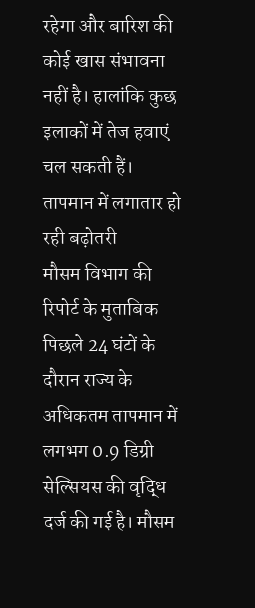रहेगा और बारिश की कोई खास संभावना नहीं है। हालांकि कुछ इलाकों में तेज हवाएं चल सकती हैं।
तापमान में लगातार हो रही बढ़ोतरी
मौसम विभाग की रिपोर्ट के मुताबिक पिछले 24 घंटों के दौरान राज्य के अधिकतम तापमान में लगभग 0.9 डिग्री सेल्सियस की वृद्धि दर्ज की गई है। मौसम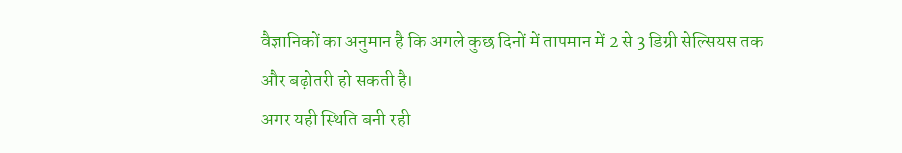वैज्ञानिकों का अनुमान है कि अगले कुछ दिनों में तापमान में 2 से 3 डिग्री सेल्सियस तक और बढ़ोतरी हो सकती है।
अगर यही स्थिति बनी रही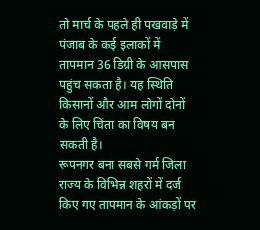तो मार्च के पहले ही पखवाड़े में पंजाब के कई इलाकों में तापमान 36 डिग्री के आसपास पहुंच सकता है। यह स्थिति किसानों और आम लोगों दोनों के लिए चिंता का विषय बन सकती है।
रूपनगर बना सबसे गर्म जिला
राज्य के विभिन्न शहरों में दर्ज किए गए तापमान के आंकड़ों पर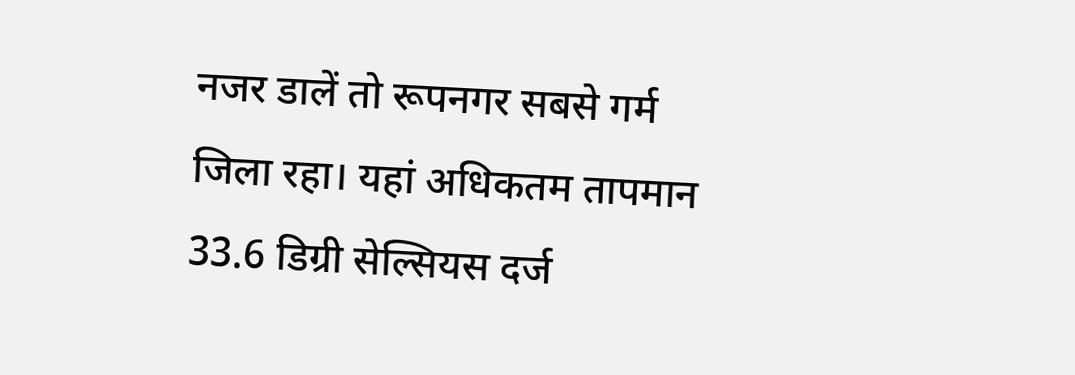नजर डालें तो रूपनगर सबसे गर्म जिला रहा। यहां अधिकतम तापमान 33.6 डिग्री सेल्सियस दर्ज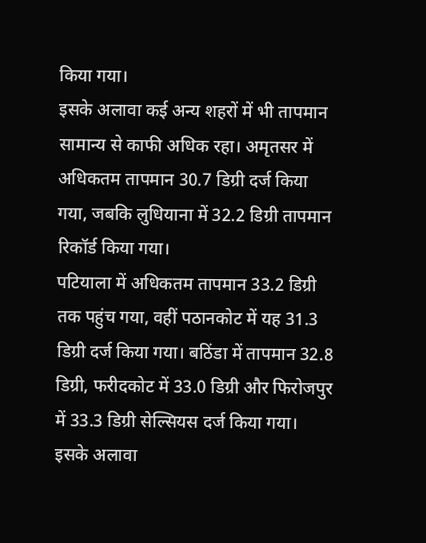किया गया।
इसके अलावा कई अन्य शहरों में भी तापमान सामान्य से काफी अधिक रहा। अमृतसर में अधिकतम तापमान 30.7 डिग्री दर्ज किया गया, जबकि लुधियाना में 32.2 डिग्री तापमान रिकॉर्ड किया गया।
पटियाला में अधिकतम तापमान 33.2 डिग्री तक पहुंच गया, वहीं पठानकोट में यह 31.3 डिग्री दर्ज किया गया। बठिंडा में तापमान 32.8 डिग्री, फरीदकोट में 33.0 डिग्री और फिरोजपुर में 33.3 डिग्री सेल्सियस दर्ज किया गया।
इसके अलावा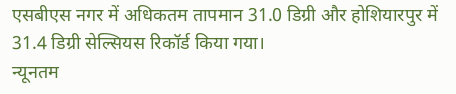एसबीएस नगर में अधिकतम तापमान 31.0 डिग्री और होशियारपुर में 31.4 डिग्री सेल्सियस रिकॉर्ड किया गया।
न्यूनतम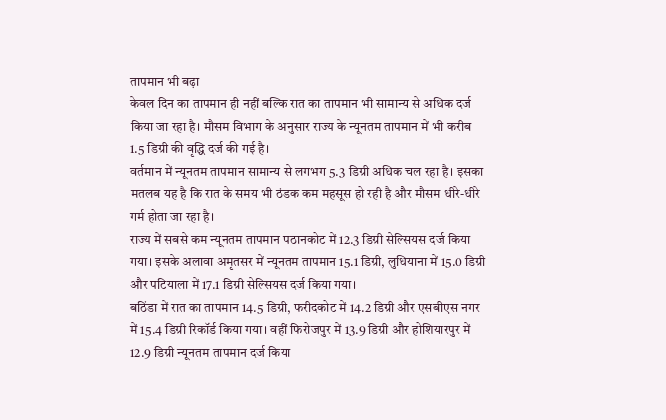तापमान भी बढ़ा
केवल दिन का तापमान ही नहीं बल्कि रात का तापमान भी सामान्य से अधिक दर्ज किया जा रहा है। मौसम विभाग के अनुसार राज्य के न्यूनतम तापमान में भी करीब 1.5 डिग्री की वृद्धि दर्ज की गई है।
वर्तमान में न्यूनतम तापमान सामान्य से लगभग 5.3 डिग्री अधिक चल रहा है। इसका मतलब यह है कि रात के समय भी ठंडक कम महसूस हो रही है और मौसम धीरे-धीरे गर्म होता जा रहा है।
राज्य में सबसे कम न्यूनतम तापमान पठानकोट में 12.3 डिग्री सेल्सियस दर्ज किया गया। इसके अलावा अमृतसर में न्यूनतम तापमान 15.1 डिग्री, लुधियाना में 15.0 डिग्री और पटियाला में 17.1 डिग्री सेल्सियस दर्ज किया गया।
बठिंडा में रात का तापमान 14.5 डिग्री, फरीदकोट में 14.2 डिग्री और एसबीएस नगर में 15.4 डिग्री रिकॉर्ड किया गया। वहीं फिरोजपुर में 13.9 डिग्री और होशियारपुर में 12.9 डिग्री न्यूनतम तापमान दर्ज किया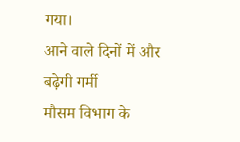गया।
आने वाले दिनों में और बढ़ेगी गर्मी
मौसम विभाग के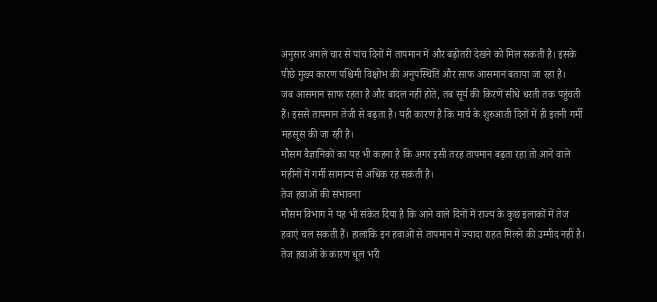अनुसार अगले चार से पांच दिनों में तापमान में और बढ़ोतरी देखने को मिल सकती है। इसके पीछे मुख्य कारण पश्चिमी विक्षोभ की अनुपस्थिति और साफ आसमान बताया जा रहा है।
जब आसमान साफ रहता है और बादल नहीं होते, तब सूर्य की किरणें सीधे धरती तक पहुंचती हैं। इससे तापमान तेजी से बढ़ता है। यही कारण है कि मार्च के शुरुआती दिनों में ही इतनी गर्मी महसूस की जा रही है।
मौसम वैज्ञानिकों का यह भी कहना है कि अगर इसी तरह तापमान बढ़ता रहा तो आने वाले महीनों में गर्मी सामान्य से अधिक रह सकती है।
तेज हवाओं की संभावना
मौसम विभाग ने यह भी संकेत दिया है कि आने वाले दिनों में राज्य के कुछ इलाकों में तेज हवाएं चल सकती हैं। हालांकि इन हवाओं से तापमान में ज्यादा राहत मिलने की उम्मीद नहीं है।
तेज हवाओं के कारण धूल भरी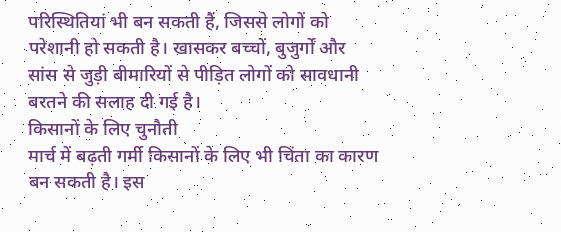परिस्थितियां भी बन सकती हैं, जिससे लोगों को परेशानी हो सकती है। खासकर बच्चों, बुजुर्गों और सांस से जुड़ी बीमारियों से पीड़ित लोगों को सावधानी बरतने की सलाह दी गई है।
किसानों के लिए चुनौती
मार्च में बढ़ती गर्मी किसानों के लिए भी चिंता का कारण बन सकती है। इस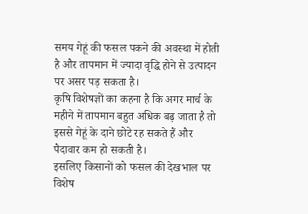समय गेहूं की फसल पकने की अवस्था में होती है और तापमान में ज्यादा वृद्धि होने से उत्पादन पर असर पड़ सकता है।
कृषि विशेषज्ञों का कहना है कि अगर मार्च के महीने में तापमान बहुत अधिक बढ़ जाता है तो इससे गेहूं के दाने छोटे रह सकते हैं और पैदावार कम हो सकती है।
इसलिए किसानों को फसल की देखभाल पर विशेष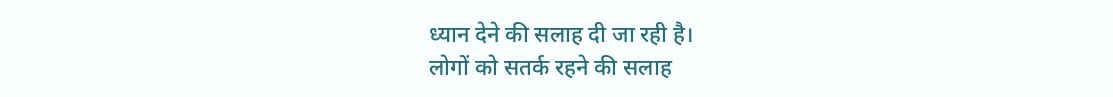ध्यान देने की सलाह दी जा रही है।
लोगों को सतर्क रहने की सलाह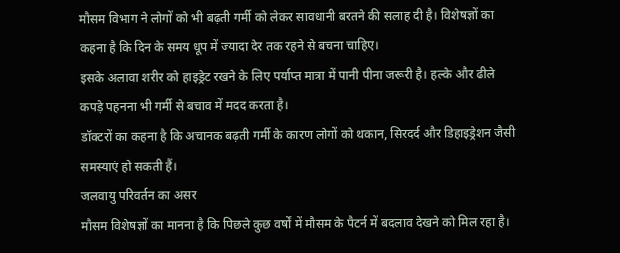मौसम विभाग ने लोगों को भी बढ़ती गर्मी को लेकर सावधानी बरतने की सलाह दी है। विशेषज्ञों का कहना है कि दिन के समय धूप में ज्यादा देर तक रहने से बचना चाहिए।
इसके अलावा शरीर को हाइड्रेट रखने के लिए पर्याप्त मात्रा में पानी पीना जरूरी है। हल्के और ढीले कपड़े पहनना भी गर्मी से बचाव में मदद करता है।
डॉक्टरों का कहना है कि अचानक बढ़ती गर्मी के कारण लोगों को थकान, सिरदर्द और डिहाइड्रेशन जैसी समस्याएं हो सकती हैं।
जलवायु परिवर्तन का असर
मौसम विशेषज्ञों का मानना है कि पिछले कुछ वर्षों में मौसम के पैटर्न में बदलाव देखने को मिल रहा है।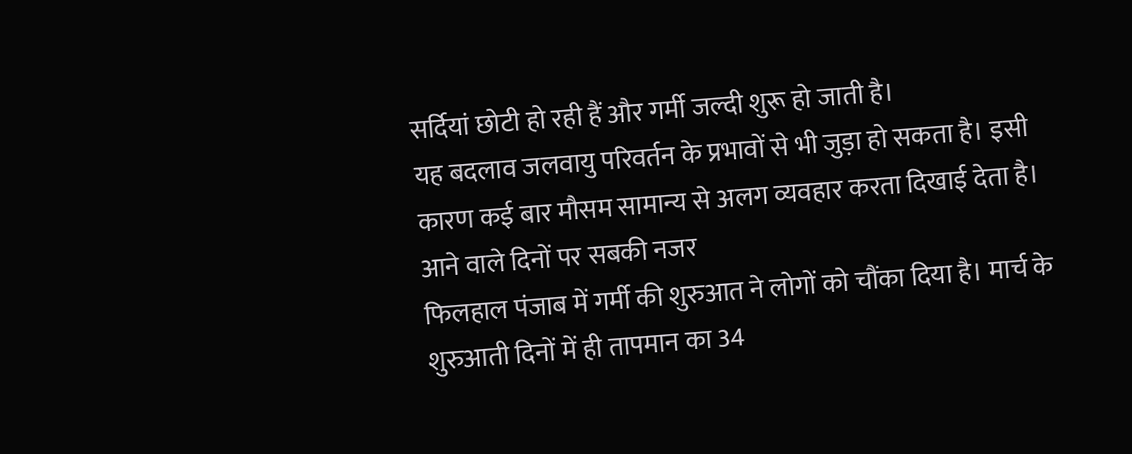सर्दियां छोटी हो रही हैं और गर्मी जल्दी शुरू हो जाती है।
यह बदलाव जलवायु परिवर्तन के प्रभावों से भी जुड़ा हो सकता है। इसी कारण कई बार मौसम सामान्य से अलग व्यवहार करता दिखाई देता है।
आने वाले दिनों पर सबकी नजर
फिलहाल पंजाब में गर्मी की शुरुआत ने लोगों को चौंका दिया है। मार्च के शुरुआती दिनों में ही तापमान का 34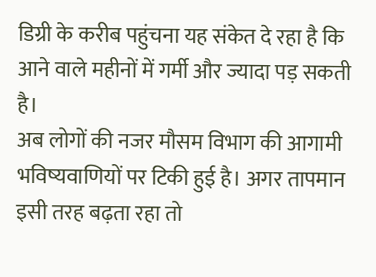डिग्री के करीब पहुंचना यह संकेत दे रहा है कि आने वाले महीनों में गर्मी और ज्यादा पड़ सकती है।
अब लोगों की नजर मौसम विभाग की आगामी भविष्यवाणियों पर टिकी हुई है। अगर तापमान इसी तरह बढ़ता रहा तो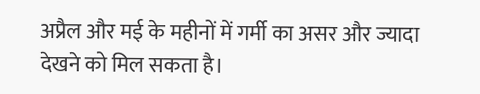अप्रैल और मई के महीनों में गर्मी का असर और ज्यादा देखने को मिल सकता है।